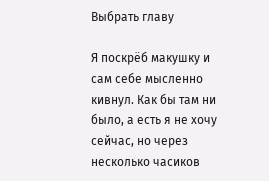Выбрать главу

Я поскрёб макушку и сам себе мысленно кивнул. Как бы там ни было, а есть я не хочу сейчас, но через несколько часиков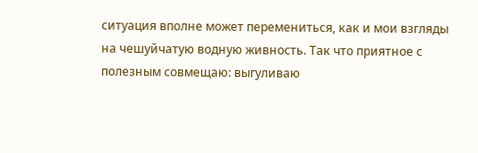ситуация вполне может перемениться, как и мои взгляды на чешуйчатую водную живность. Так что приятное с полезным совмещаю: выгуливаю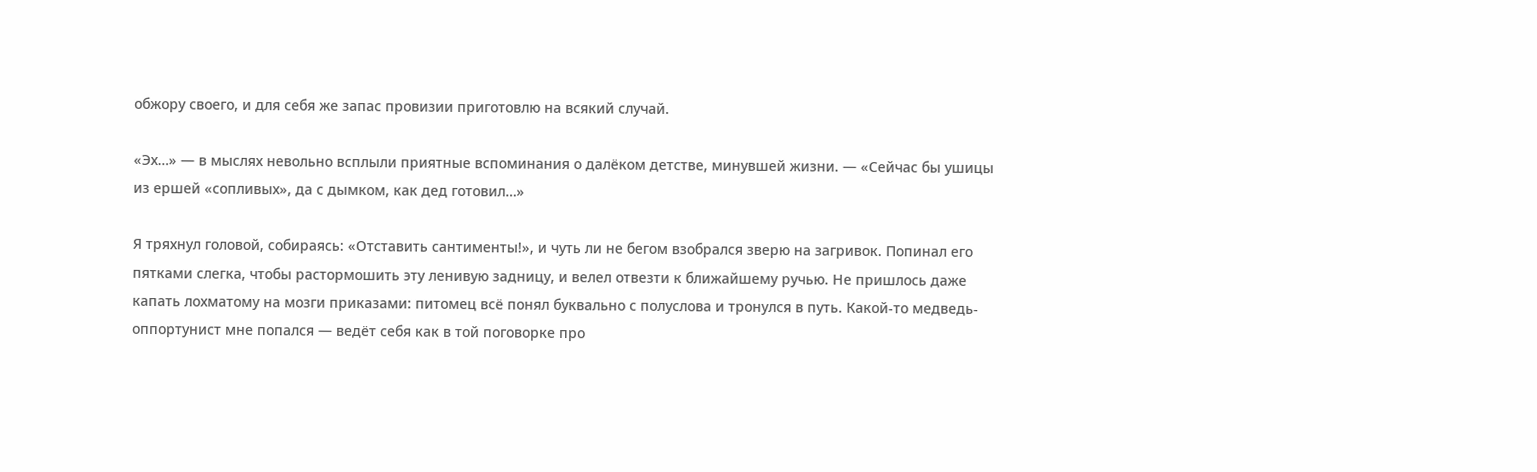обжору своего, и для себя же запас провизии приготовлю на всякий случай.

«Эх…» — в мыслях невольно всплыли приятные вспоминания о далёком детстве, минувшей жизни. — «Сейчас бы ушицы из ершей «сопливых», да с дымком, как дед готовил…»

Я тряхнул головой, собираясь: «Отставить сантименты!», и чуть ли не бегом взобрался зверю на загривок. Попинал его пятками слегка, чтобы растормошить эту ленивую задницу, и велел отвезти к ближайшему ручью. Не пришлось даже капать лохматому на мозги приказами: питомец всё понял буквально с полуслова и тронулся в путь. Какой-то медведь-оппортунист мне попался — ведёт себя как в той поговорке про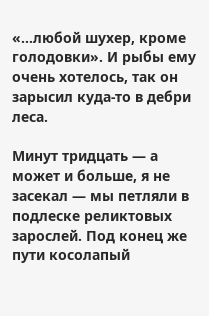«…любой шухер, кроме голодовки». И рыбы ему очень хотелось, так он зарысил куда-то в дебри леса.

Минут тридцать — а может и больше, я не засекал — мы петляли в подлеске реликтовых зарослей. Под конец же пути косолапый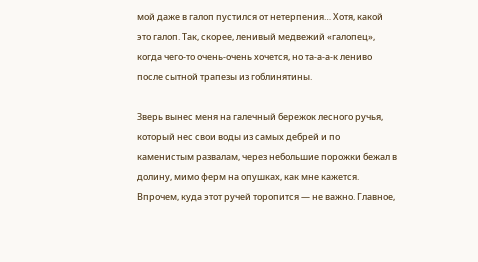мой даже в галоп пустился от нетерпения… Хотя, какой это галоп. Так, скорее, ленивый медвежий «галопец», когда чего-то очень-очень хочется, но та-а-а-к лениво после сытной трапезы из гоблинятины.

Зверь вынес меня на галечный бережок лесного ручья, который нес свои воды из самых дебрей и по каменистым развалам, через небольшие порожки бежал в долину, мимо ферм на опушках, как мне кажется. Впрочем, куда этот ручей торопится — не важно. Главное,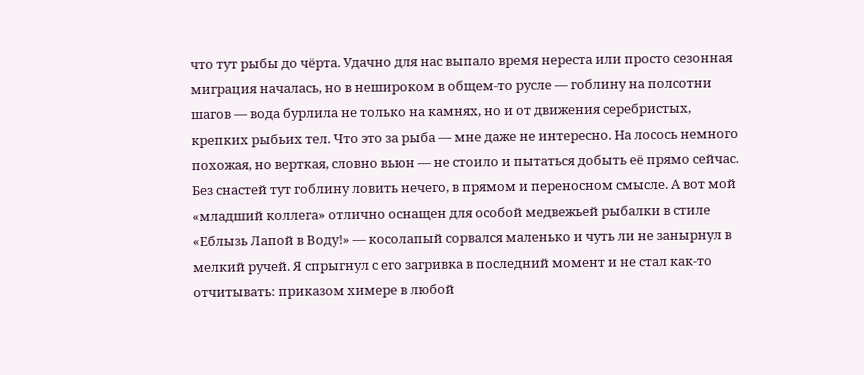что тут рыбы до чёрта. Удачно для нас выпало время нереста или просто сезонная миграция началась, но в нешироком в общем-то русле — гоблину на полсотни шагов — вода бурлила не только на камнях, но и от движения серебристых, крепких рыбьих тел. Что это за рыба — мне даже не интересно. На лосось немного похожая, но верткая, словно вьюн — не стоило и пытаться добыть её прямо сейчас. Без снастей тут гоблину ловить нечего, в прямом и переносном смысле. А вот мой «младший коллега» отлично оснащен для особой медвежьей рыбалки в стиле «Еблызь Лапой в Воду!» — косолапый сорвался маленько и чуть ли не занырнул в мелкий ручей. Я спрыгнул с его загривка в последний момент и не стал как-то отчитывать: приказом химере в любой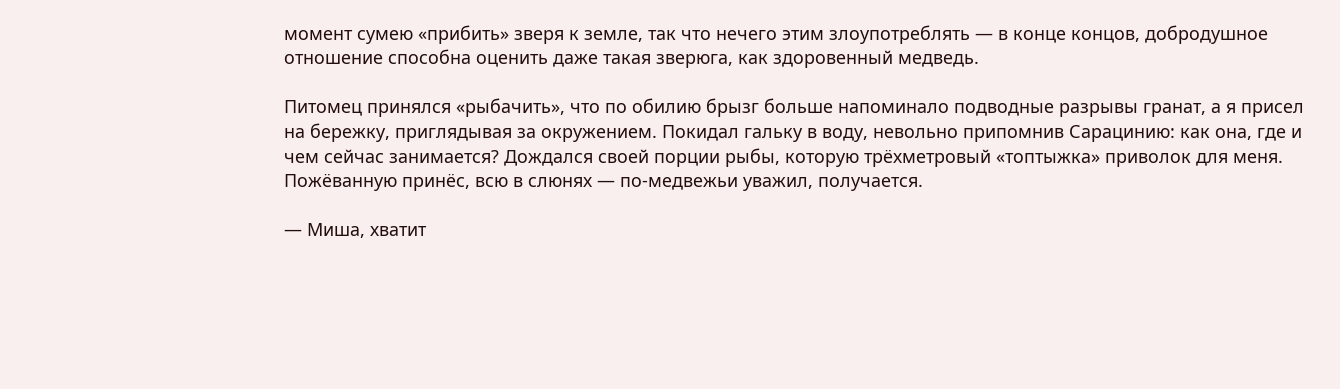момент сумею «прибить» зверя к земле, так что нечего этим злоупотреблять — в конце концов, добродушное отношение способна оценить даже такая зверюга, как здоровенный медведь.

Питомец принялся «рыбачить», что по обилию брызг больше напоминало подводные разрывы гранат, а я присел на бережку, приглядывая за окружением. Покидал гальку в воду, невольно припомнив Сарацинию: как она, где и чем сейчас занимается? Дождался своей порции рыбы, которую трёхметровый «топтыжка» приволок для меня. Пожёванную принёс, всю в слюнях — по-медвежьи уважил, получается.

— Миша, хватит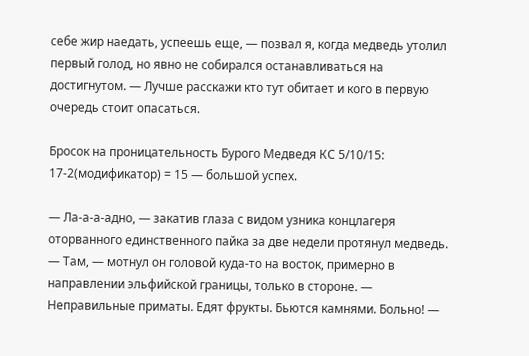себе жир наедать, успеешь еще, — позвал я, когда медведь утолил первый голод, но явно не собирался останавливаться на достигнутом. — Лучше расскажи кто тут обитает и кого в первую очередь стоит опасаться.

Бросок на проницательность Бурого Медведя КС 5/10/15: 17-2(модификатор) = 15 — большой успех.

— Ла-а-а-адно, — закатив глаза с видом узника концлагеря оторванного единственного пайка за две недели протянул медведь. — Там, — мотнул он головой куда-то на восток, примерно в направлении эльфийской границы, только в стороне. — Неправильные приматы. Едят фрукты. Бьются камнями. Больно! —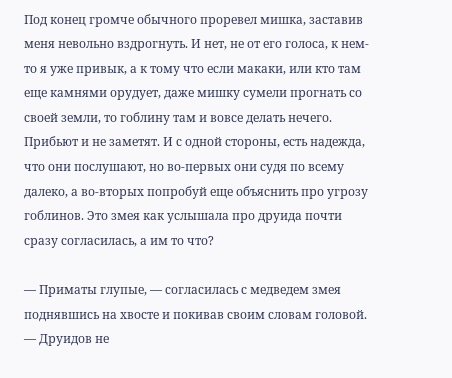Под конец громче обычного проревел мишка, заставив меня невольно вздрогнуть. И нет, не от его голоса, к нем-то я уже привык, а к тому что если макаки, или кто там еще камнями орудует, даже мишку сумели прогнать со своей земли, то гоблину там и вовсе делать нечего. Прибьют и не заметят. И с одной стороны, есть надежда, что они послушают, но во-первых они судя по всему далеко, а во-вторых попробуй еще объяснить про угрозу гоблинов. Это змея как услышала про друида почти сразу согласилась, а им то что?

— Приматы глупые, — согласилась с медведем змея поднявшись на хвосте и покивав своим словам головой. — Друидов не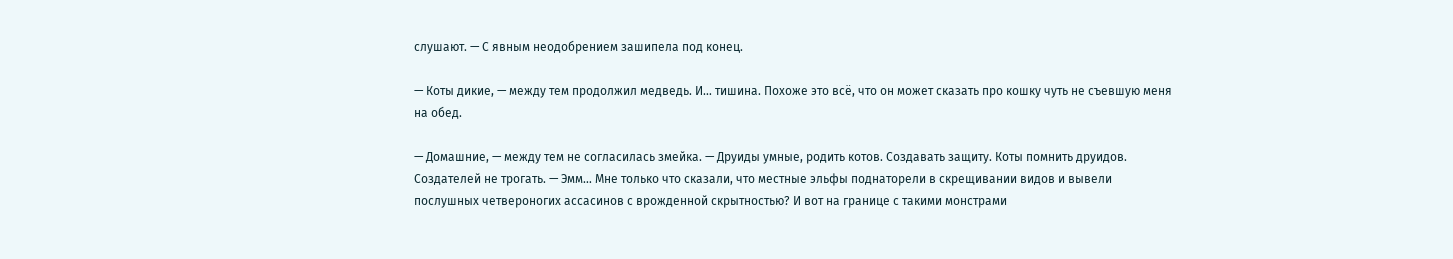слушают. — С явным неодобрением зашипела под конец.

— Коты дикие, — между тем продолжил медведь. И… тишина. Похоже это всё, что он может сказать про кошку чуть не съевшую меня на обед.

— Домашние, — между тем не согласилась змейка. — Друиды умные, родить котов. Создавать защиту. Коты помнить друидов. Создателей не трогать. — Эмм… Мне только что сказали, что местные эльфы поднаторели в скрещивании видов и вывели послушных четвероногих ассасинов с врожденной скрытностью? И вот на границе с такими монстрами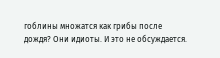гоблины множатся как грибы после дождя? Они идиоты. И это не обсуждается.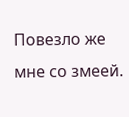Повезло же мне со змеей.